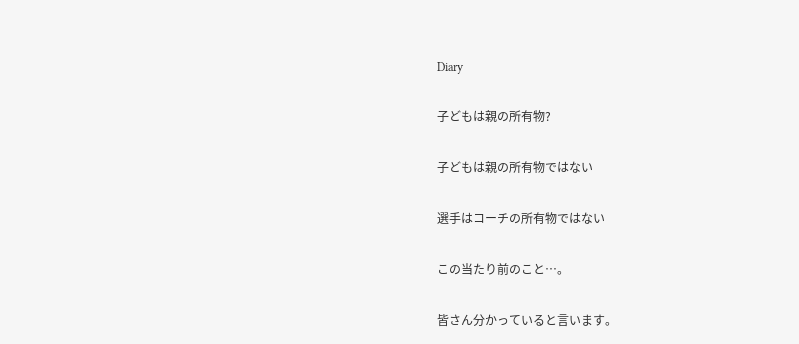Diary

子どもは親の所有物?

子どもは親の所有物ではない

選手はコーチの所有物ではない

この当たり前のこと…。

皆さん分かっていると言います。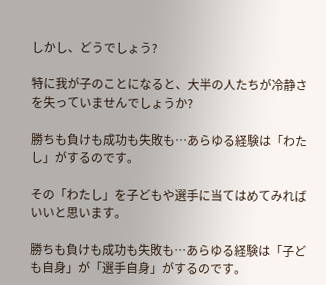しかし、どうでしょう?

特に我が子のことになると、大半の人たちが冷静さを失っていませんでしょうか?

勝ちも負けも成功も失敗も…あらゆる経験は「わたし」がするのです。

その「わたし」を子どもや選手に当てはめてみればいいと思います。

勝ちも負けも成功も失敗も…あらゆる経験は「子ども自身」が「選手自身」がするのです。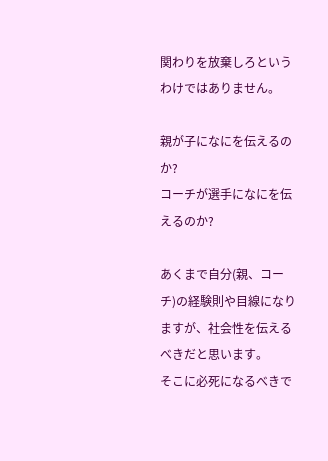関わりを放棄しろというわけではありません。

親が子になにを伝えるのか?
コーチが選手になにを伝えるのか?

あくまで自分(親、コーチ)の経験則や目線になりますが、社会性を伝えるべきだと思います。
そこに必死になるべきで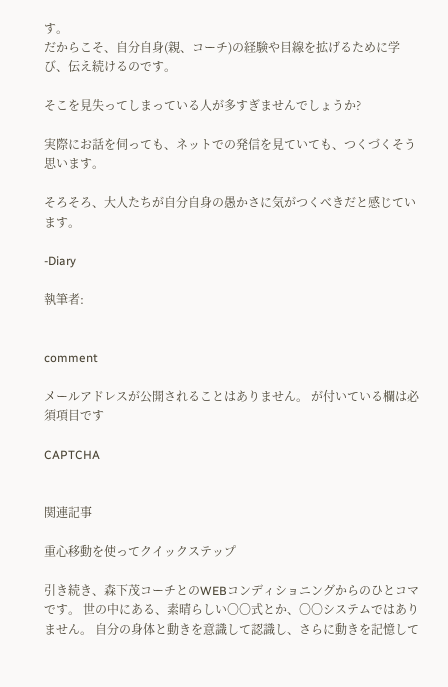す。
だからこそ、自分自身(親、コーチ)の経験や目線を拡げるために学び、伝え続けるのです。

そこを見失ってしまっている人が多すぎませんでしょうか?

実際にお話を伺っても、ネットでの発信を見ていても、つくづくそう思います。

そろそろ、大人たちが自分自身の愚かさに気がつくべきだと感じています。

-Diary

執筆者:


comment

メールアドレスが公開されることはありません。 が付いている欄は必須項目です

CAPTCHA


関連記事

重心移動を使ってクイックステップ

引き続き、森下茂コーチとのWEBコンディショニングからのひとコマです。 世の中にある、素晴らしい〇〇式とか、〇〇システムではありません。 自分の身体と動きを意識して認識し、さらに動きを記憶して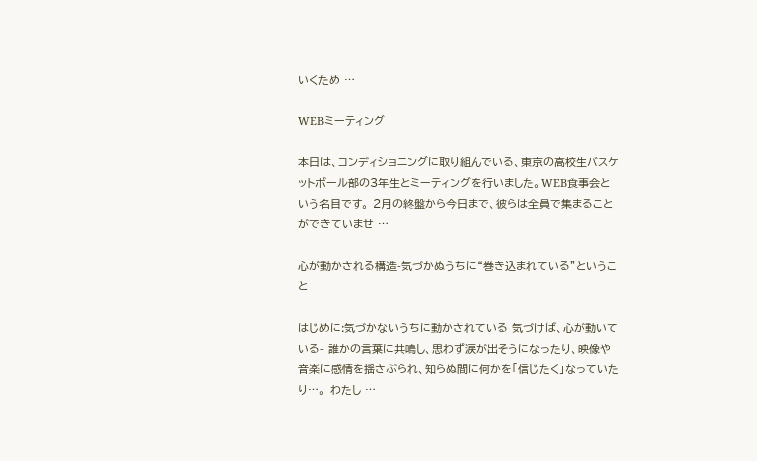いくため …

WEBミーティング

本日は、コンディショニングに取り組んでいる、東京の高校生バスケットボール部の3年生とミーティングを行いました。WEB食事会という名目です。 2月の終盤から今日まで、彼らは全員で集まることができていませ …

心が動かされる構造-気づかぬうちに“巻き込まれている”ということ

はじめに:気づかないうちに動かされている 気づけば、心が動いている- 誰かの言葉に共鳴し、思わず涙が出そうになったり、映像や音楽に感情を揺さぶられ、知らぬ間に何かを「信じたく」なっていたり…。 わたし …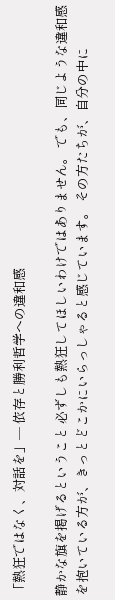「熱狂ではなく、対話を」─ 依存と勝利哲学への違和感

静かな旗を掲げるということ 必ずしも熱狂してほしいわけではありません。 でも、同じような違和感を抱いている方が、きっとどこかにいらっしゃると感じています。 その方たちが、自分の中に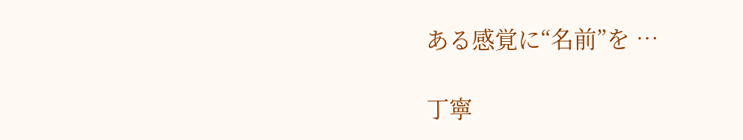ある感覚に“名前”を …

丁寧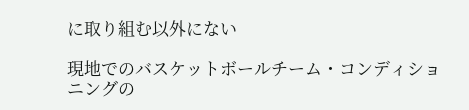に取り組む以外にない

現地でのバスケットボールチーム・コンディショニングの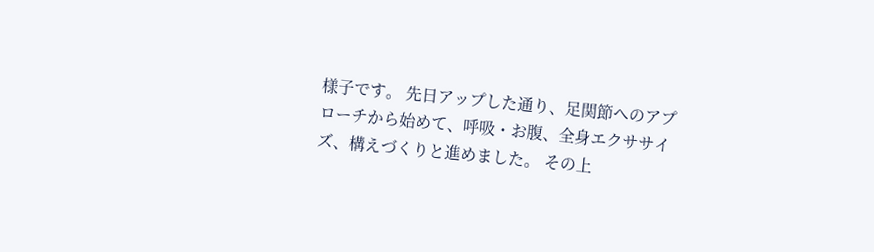様子です。 先日アップした通り、足関節へのアプローチから始めて、呼吸・お腹、全身エクササイズ、構えづくりと進めました。 その上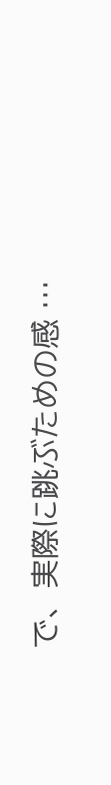で、実際に跳ぶための感 …